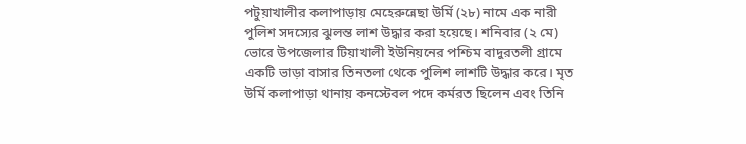পটুয়াখালীর কলাপাড়ায় মেহেরুন্নেছা উর্মি (২৮) নামে এক নারী পুলিশ সদস্যের ঝুলন্ত লাশ উদ্ধার করা হয়েছে। শনিবার (২ মে) ভোরে উপজেলার টিয়াখালী ইউনিয়নের পশ্চিম বাদুরতলী গ্রামে একটি ভাড়া বাসার তিনতলা থেকে পুলিশ লাশটি উদ্ধার করে। মৃত উর্মি কলাপাড়া থানায় কনস্টেবল পদে কর্মরত ছিলেন এবং তিনি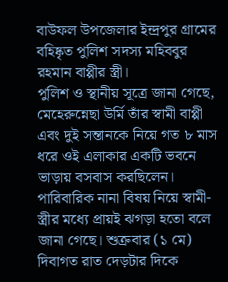বাউফল উপজেলার ইন্দ্রপুর গ্রামের বহিষ্কৃত পুলিশ সদস্য মহিববুর রহমান বাপ্পীর স্ত্রী।
পুলিশ ও স্থানীয় সূত্রে জানা গেছে, মেহেরুন্নেছা উর্মি তাঁর স্বামী বাপ্পী এবং দুই সন্তানকে নিয়ে গত ৮ মাস ধরে ওই এলাকার একটি ভবনে ভাড়ায় বসবাস করছিলেন। পারিবারিক নানা বিষয় নিয়ে স্বামী-স্ত্রীর মধ্যে প্রায়ই ঝগড়া হতো বলে জানা গেছে। শুক্রবার (১ মে) দিবাগত রাত দেড়টার দিকে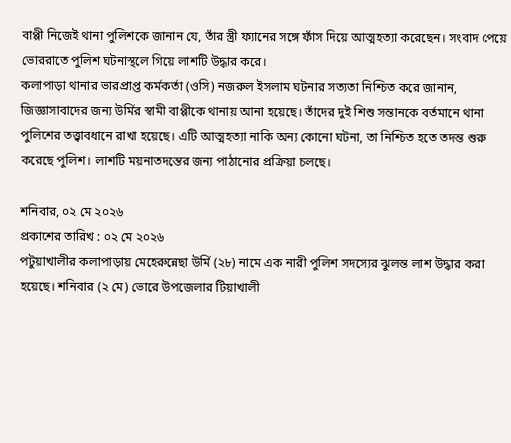বাপ্পী নিজেই থানা পুলিশকে জানান যে, তাঁর স্ত্রী ফ্যানের সঙ্গে ফাঁস দিয়ে আত্মহত্যা করেছেন। সংবাদ পেয়ে ভোররাতে পুলিশ ঘটনাস্থলে গিয়ে লাশটি উদ্ধার করে।
কলাপাড়া থানার ভারপ্রাপ্ত কর্মকর্তা (ওসি) নজরুল ইসলাম ঘটনার সত্যতা নিশ্চিত করে জানান, জিজ্ঞাসাবাদের জন্য উর্মির স্বামী বাপ্পীকে থানায় আনা হয়েছে। তাঁদের দুই শিশু সন্তানকে বর্তমানে থানা পুলিশের তত্ত্বাবধানে রাখা হয়েছে। এটি আত্মহত্যা নাকি অন্য কোনো ঘটনা, তা নিশ্চিত হতে তদন্ত শুরু করেছে পুলিশ। লাশটি ময়নাতদন্তের জন্য পাঠানোর প্রক্রিয়া চলছে।

শনিবার, ০২ মে ২০২৬
প্রকাশের তারিখ : ০২ মে ২০২৬
পটুয়াখালীর কলাপাড়ায় মেহেরুন্নেছা উর্মি (২৮) নামে এক নারী পুলিশ সদস্যের ঝুলন্ত লাশ উদ্ধার করা হয়েছে। শনিবার (২ মে) ভোরে উপজেলার টিয়াখালী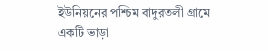ইউনিয়নের পশ্চিম বাদুরতলী গ্রামে একটি ভাড়া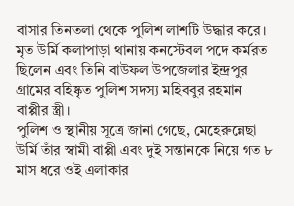বাসার তিনতলা থেকে পুলিশ লাশটি উদ্ধার করে। মৃত উর্মি কলাপাড়া থানায় কনস্টেবল পদে কর্মরত ছিলেন এবং তিনি বাউফল উপজেলার ইন্দ্রপুর গ্রামের বহিষ্কৃত পুলিশ সদস্য মহিববুর রহমান বাপ্পীর স্ত্রী।
পুলিশ ও স্থানীয় সূত্রে জানা গেছে, মেহেরুন্নেছা উর্মি তাঁর স্বামী বাপ্পী এবং দুই সন্তানকে নিয়ে গত ৮ মাস ধরে ওই এলাকার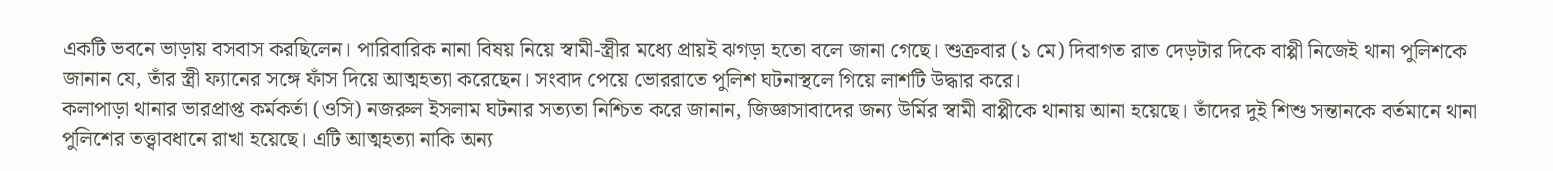একটি ভবনে ভাড়ায় বসবাস করছিলেন। পারিবারিক নানা বিষয় নিয়ে স্বামী-স্ত্রীর মধ্যে প্রায়ই ঝগড়া হতো বলে জানা গেছে। শুক্রবার (১ মে) দিবাগত রাত দেড়টার দিকে বাপ্পী নিজেই থানা পুলিশকে জানান যে, তাঁর স্ত্রী ফ্যানের সঙ্গে ফাঁস দিয়ে আত্মহত্যা করেছেন। সংবাদ পেয়ে ভোররাতে পুলিশ ঘটনাস্থলে গিয়ে লাশটি উদ্ধার করে।
কলাপাড়া থানার ভারপ্রাপ্ত কর্মকর্তা (ওসি) নজরুল ইসলাম ঘটনার সত্যতা নিশ্চিত করে জানান, জিজ্ঞাসাবাদের জন্য উর্মির স্বামী বাপ্পীকে থানায় আনা হয়েছে। তাঁদের দুই শিশু সন্তানকে বর্তমানে থানা পুলিশের তত্ত্বাবধানে রাখা হয়েছে। এটি আত্মহত্যা নাকি অন্য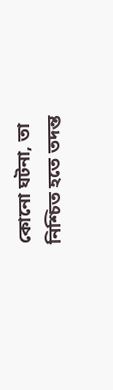কোনো ঘটনা, তা নিশ্চিত হতে তদন্ত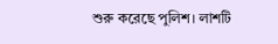শুরু করেছে পুলিশ। লাশটি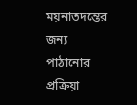ময়নাতদন্তের জন্য পাঠানোর প্রক্রিয়া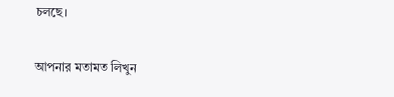চলছে।

আপনার মতামত লিখুন